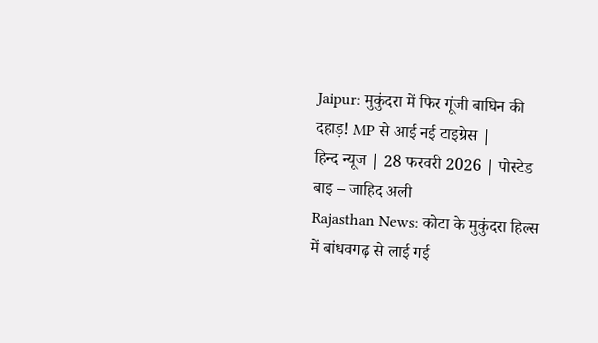Jaipur: मुकुंदरा में फिर गूंजी बाघिन की दहाड़! MP से आई नई टाइग्रेस |
हिन्द न्यूज | 28 फरवरी 2026 | पोस्टेड बाइ – जाहिद अली
Rajasthan News: कोटा के मुकुंदरा हिल्स में बांधवगढ़ से लाई गई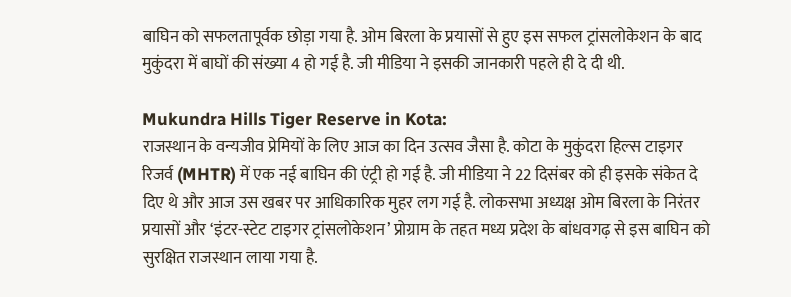बाघिन को सफलतापूर्वक छोड़ा गया है. ओम बिरला के प्रयासों से हुए इस सफल ट्रांसलोकेशन के बाद मुकुंदरा में बाघों की संख्या 4 हो गई है. जी मीडिया ने इसकी जानकारी पहले ही दे दी थी.

Mukundra Hills Tiger Reserve in Kota:
राजस्थान के वन्यजीव प्रेमियों के लिए आज का दिन उत्सव जैसा है. कोटा के मुकुंदरा हिल्स टाइगर रिजर्व (MHTR) में एक नई बाघिन की एंट्री हो गई है. जी मीडिया ने 22 दिसंबर को ही इसके संकेत दे दिए थे और आज उस खबर पर आधिकारिक मुहर लग गई है. लोकसभा अध्यक्ष ओम बिरला के निरंतर प्रयासों और ‘इंटर-स्टेट टाइगर ट्रांसलोकेशन’ प्रोग्राम के तहत मध्य प्रदेश के बांधवगढ़ से इस बाघिन को सुरक्षित राजस्थान लाया गया है.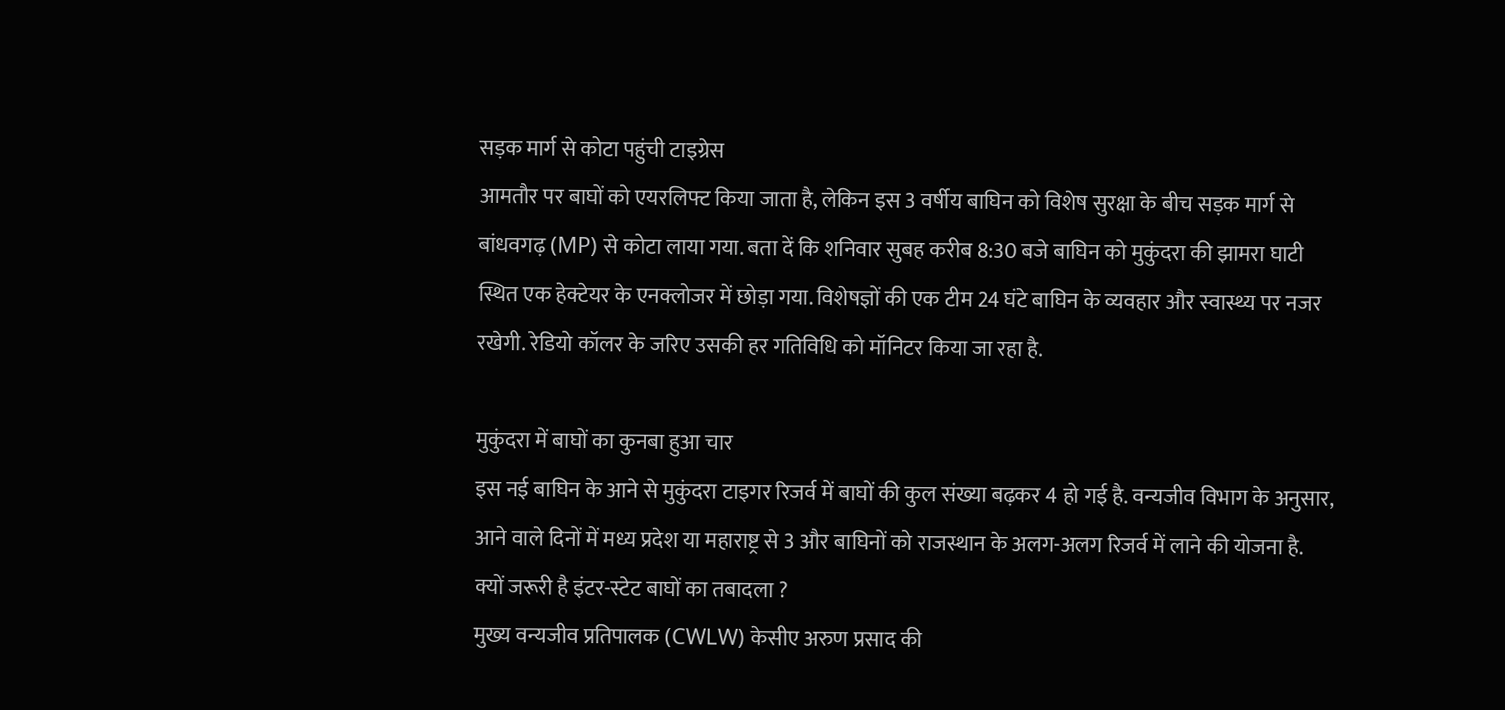सड़क मार्ग से कोटा पहुंची टाइग्रेस
आमतौर पर बाघों को एयरलिफ्ट किया जाता है, लेकिन इस 3 वर्षीय बाघिन को विशेष सुरक्षा के बीच सड़क मार्ग से बांधवगढ़ (MP) से कोटा लाया गया. बता दें कि शनिवार सुबह करीब 8:30 बजे बाघिन को मुकुंदरा की झामरा घाटी स्थित एक हेक्टेयर के एनक्लोजर में छोड़ा गया. विशेषज्ञों की एक टीम 24 घंटे बाघिन के व्यवहार और स्वास्थ्य पर नजर रखेगी. रेडियो कॉलर के जरिए उसकी हर गतिविधि को मॉनिटर किया जा रहा है.

मुकुंदरा में बाघों का कुनबा हुआ चार
इस नई बाघिन के आने से मुकुंदरा टाइगर रिजर्व में बाघों की कुल संख्या बढ़कर 4 हो गई है. वन्यजीव विभाग के अनुसार, आने वाले दिनों में मध्य प्रदेश या महाराष्ट्र से 3 और बाघिनों को राजस्थान के अलग-अलग रिजर्व में लाने की योजना है.
क्यों जरूरी है इंटर-स्टेट बाघों का तबादला ?
मुख्य वन्यजीव प्रतिपालक (CWLW) केसीए अरुण प्रसाद की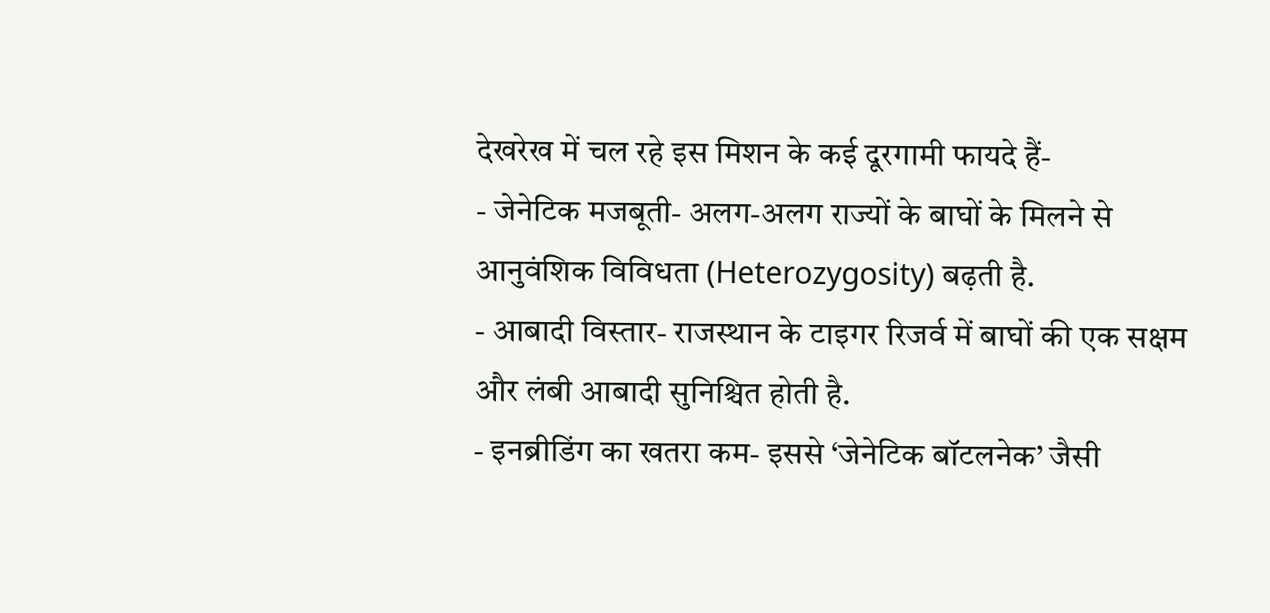देखरेख में चल रहे इस मिशन के कई दूरगामी फायदे हैं-
- जेनेटिक मजबूती- अलग-अलग राज्यों के बाघों के मिलने से आनुवंशिक विविधता (Heterozygosity) बढ़ती है.
- आबादी विस्तार- राजस्थान के टाइगर रिजर्व में बाघों की एक सक्षम और लंबी आबादी सुनिश्चित होती है.
- इनब्रीडिंग का खतरा कम- इससे ‘जेनेटिक बॉटलनेक’ जैसी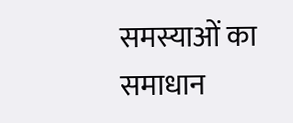समस्याओं का समाधान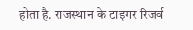होता है. राजस्थान के टाइगर रिजर्व